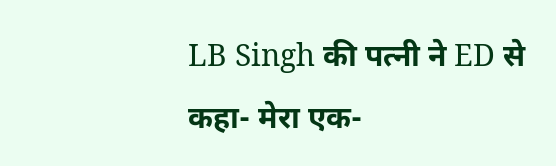LB Singh की पत्नी ने ED से कहा- मेरा एक-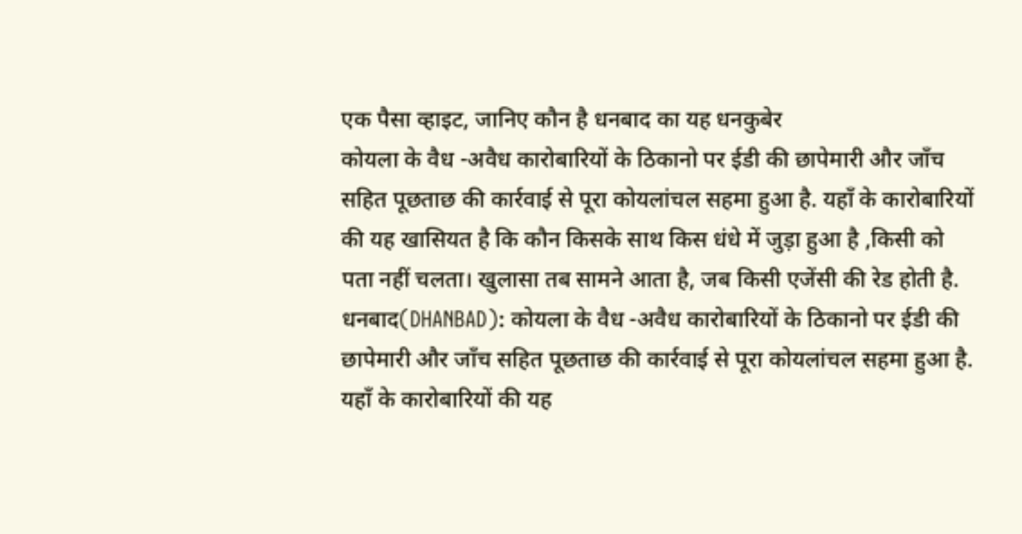एक पैसा व्हाइट, जानिए कौन है धनबाद का यह धनकुबेर
कोयला के वैध -अवैध कारोबारियों के ठिकानो पर ईडी की छापेमारी और जाँच सहित पूछताछ की कार्रवाई से पूरा कोयलांचल सहमा हुआ है. यहाँ के कारोबारियों की यह खासियत है कि कौन किसके साथ किस धंधे में जुड़ा हुआ है ,किसी को पता नहीं चलता। खुलासा तब सामने आता है, जब किसी एजेंसी की रेड होती है.
धनबाद(DHANBAD): कोयला के वैध -अवैध कारोबारियों के ठिकानो पर ईडी की छापेमारी और जाँच सहित पूछताछ की कार्रवाई से पूरा कोयलांचल सहमा हुआ है. यहाँ के कारोबारियों की यह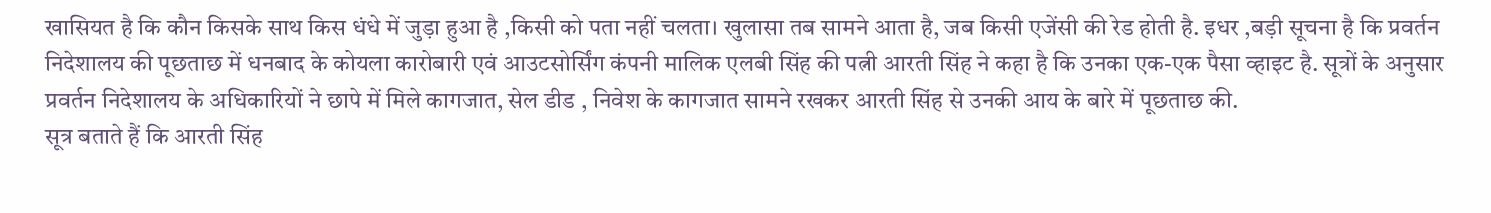खासियत है कि कौन किसके साथ किस धंधे में जुड़ा हुआ है ,किसी को पता नहीं चलता। खुलासा तब सामने आता है, जब किसी एजेंसी की रेड होती है. इधर ,बड़ी सूचना है कि प्रवर्तन निदेशालय की पूछताछ में धनबाद के कोयला कारोबारी एवं आउटसोर्सिंग कंपनी मालिक एलबी सिंह की पत्नी आरती सिंह ने कहा है कि उनका एक-एक पैसा व्हाइट है. सूत्रों के अनुसार प्रवर्तन निदेशालय के अधिकारियों ने छापे में मिले कागजात, सेल डीड , निवेश के कागजात सामने रखकर आरती सिंह से उनकी आय के बारे में पूछताछ की.
सूत्र बताते हैं कि आरती सिंह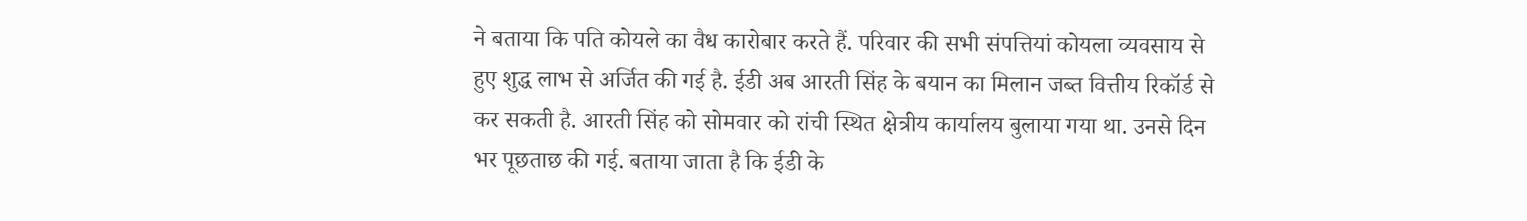ने बताया कि पति कोयले का वैध कारोबार करते हैं. परिवार की सभी संपत्तियां कोयला व्यवसाय से हुए शुद्ध लाभ से अर्जित की गई है. ईडी अब आरती सिंह के बयान का मिलान जब्त वित्तीय रिकॉर्ड से कर सकती है. आरती सिंह को सोमवार को रांची स्थित क्षेत्रीय कार्यालय बुलाया गया था. उनसे दिन भर पूछताछ की गई. बताया जाता है कि ईडी के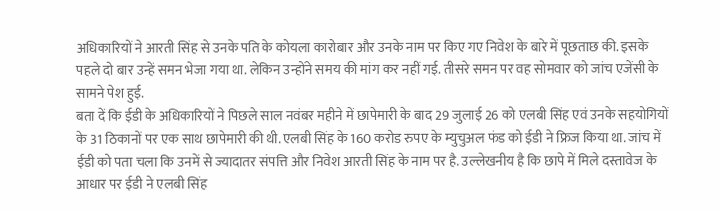अधिकारियों ने आरती सिंह से उनके पति के कोयला कारोबार और उनके नाम पर किए गए निवेश के बारे में पूछताछ की. इसके पहले दो बार उन्हें समन भेजा गया था. लेकिन उन्होंने समय की मांग कर नहीं गई. तीसरे समन पर वह सोमवार को जांच एजेंसी के सामने पेश हुई.
बता दें कि ईडी के अधिकारियों ने पिछले साल नवंबर महीने में छापेमारी के बाद 29 जुलाई 26 को एलबी सिंह एवं उनके सहयोगियों के 31 ठिकानों पर एक साथ छापेमारी की थी. एलबी सिंह के 160 करोड रुपए के म्युचुअल फंड को ईडी ने फ्रिज किया था. जांच में ईडी को पता चला कि उनमें से ज्यादातर संपत्ति और निवेश आरती सिंह के नाम पर है. उल्लेखनीय है कि छापे में मिले दस्तावेज के आधार पर ईडी ने एलबी सिंह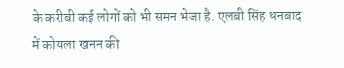के करीबी कई लोगों को भी समन भेजा है. एलबी सिंह धनबाद में कोयला खनन की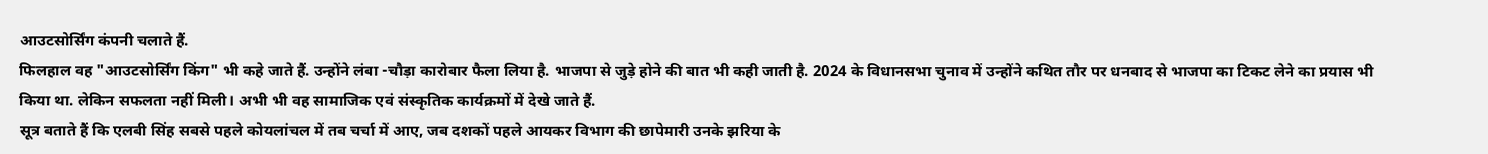आउटसोर्सिंग कंपनी चलाते हैं.
फिलहाल वह "आउटसोर्सिंग किंग" भी कहे जाते हैं. उन्होंने लंबा -चौड़ा कारोबार फैला लिया है. भाजपा से जुड़े होने की बात भी कही जाती है. 2024 के विधानसभा चुनाव में उन्होंने कथित तौर पर धनबाद से भाजपा का टिकट लेने का प्रयास भी किया था. लेकिन सफलता नहीं मिली। अभी भी वह सामाजिक एवं संस्कृतिक कार्यक्रमों में देखे जाते हैं.
सूत्र बताते हैं कि एलबी सिंह सबसे पहले कोयलांचल में तब चर्चा में आए, जब दशकों पहले आयकर विभाग की छापेमारी उनके झरिया के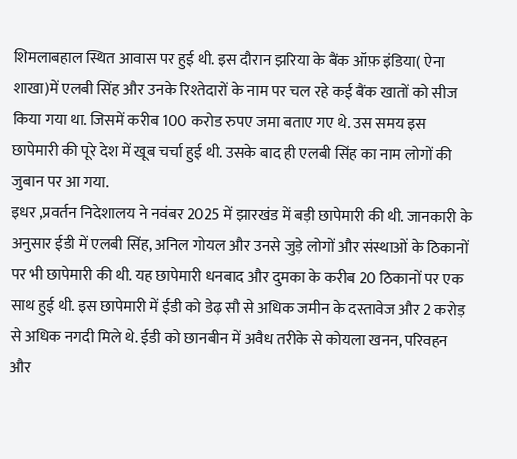शिमलाबहाल स्थित आवास पर हुई थी. इस दौरान झरिया के बैंक ऑफ़ इंडिया( ऐना शाखा)में एलबी सिंह और उनके रिश्तेदारों के नाम पर चल रहे कई बैंक खातों को सीज किया गया था. जिसमें करीब 100 करोड रुपए जमा बताए गए थे. उस समय इस छापेमारी की पूरे देश में खूब चर्चा हुई थी. उसके बाद ही एलबी सिंह का नाम लोगों की जुबान पर आ गया.
इधर ,प्रवर्तन निदेशालय ने नवंबर 2025 में झारखंड में बड़ी छापेमारी की थी. जानकारी के अनुसार ईडी में एलबी सिंह, अनिल गोयल और उनसे जुड़े लोगों और संस्थाओं के ठिकानों पर भी छापेमारी की थी. यह छापेमारी धनबाद और दुमका के करीब 20 ठिकानों पर एक साथ हुई थी. इस छापेमारी में ईडी को डेढ़ सौ से अधिक जमीन के दस्तावेज और 2 करोड़ से अधिक नगदी मिले थे. ईडी को छानबीन में अवैध तरीके से कोयला खनन, परिवहन और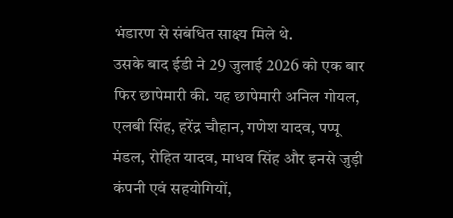भंडारण से संबंधित साक्ष्य मिले थे.
उसके बाद ईडी ने 29 जुलाई 2026 को एक बार फिर छापेमारी की. यह छापेमारी अनिल गोयल, एलबी सिंह, हरेंद्र चौहान, गणेश यादव, पप्पू मंडल, रोहित यादव, माधव सिंह और इनसे जुड़ी कंपनी एवं सहयोगियों,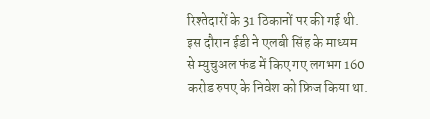रिश्तेदारों के 31 ठिकानों पर की गई थी. इस दौरान ईडी ने एलबी सिंह के माध्यम से म्युचुअल फंड में किए गए लगभग 160 करोड रुपए के निवेश को फ्रिज किया था.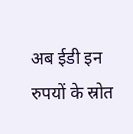अब ईडी इन रुपयों के स्रोत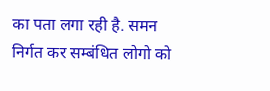का पता लगा रही है. समन निर्गत कर सम्बंधित लोगो को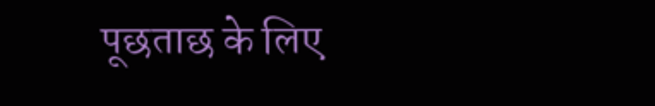पूछताछ के लिए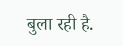बुला रही है.